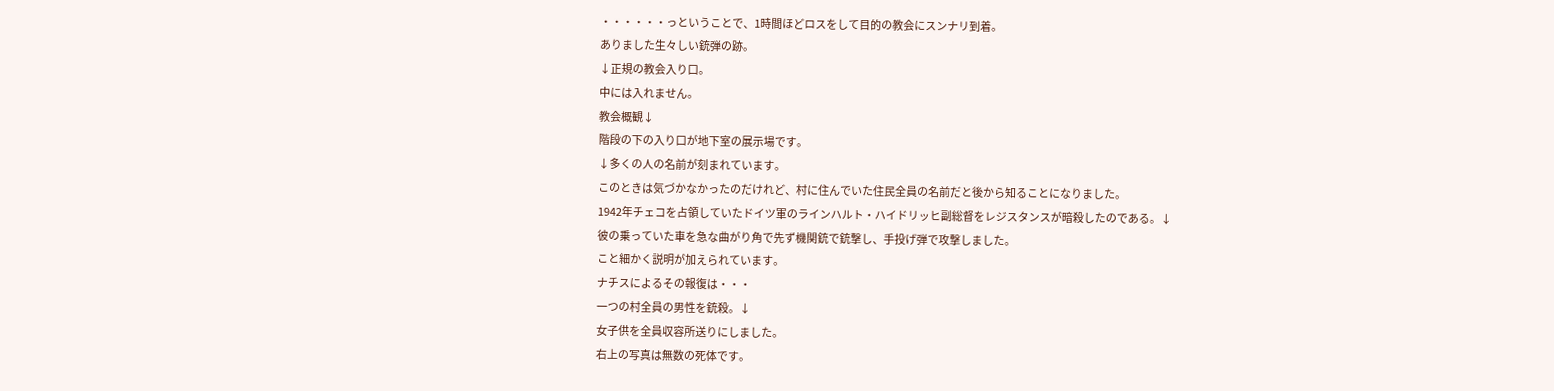・・・・・・っということで、1時間ほどロスをして目的の教会にスンナリ到着。
ありました生々しい銃弾の跡。
↓正規の教会入り口。
中には入れません。
教会概観↓
階段の下の入り口が地下室の展示場です。
↓多くの人の名前が刻まれています。
このときは気づかなかったのだけれど、村に住んでいた住民全員の名前だと後から知ることになりました。
1942年チェコを占領していたドイツ軍のラインハルト・ハイドリッヒ副総督をレジスタンスが暗殺したのである。↓
彼の乗っていた車を急な曲がり角で先ず機関銃で銃撃し、手投げ弾で攻撃しました。
こと細かく説明が加えられています。
ナチスによるその報復は・・・
一つの村全員の男性を銃殺。↓
女子供を全員収容所送りにしました。
右上の写真は無数の死体です。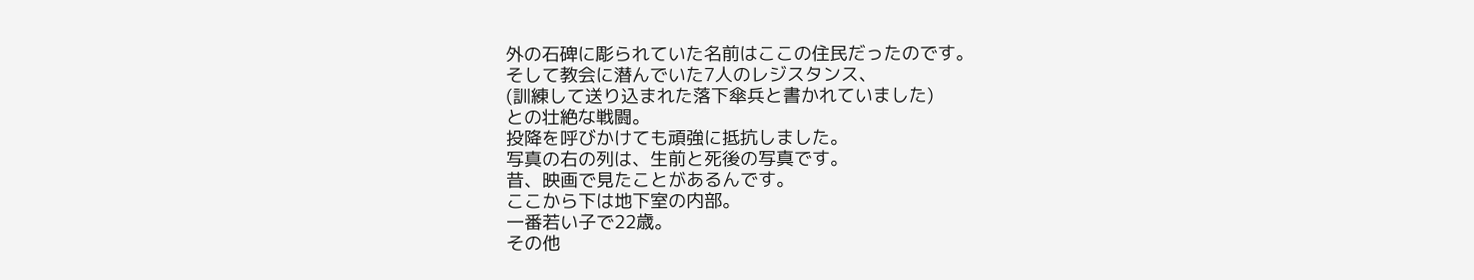外の石碑に彫られていた名前はここの住民だったのです。
そして教会に潜んでいた7人のレジスタンス、
(訓練して送り込まれた落下傘兵と書かれていました)
との壮絶な戦闘。
投降を呼びかけても頑強に抵抗しました。
写真の右の列は、生前と死後の写真です。
昔、映画で見たことがあるんです。
ここから下は地下室の内部。
一番若い子で22歳。
その他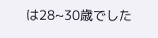は28~30歳でした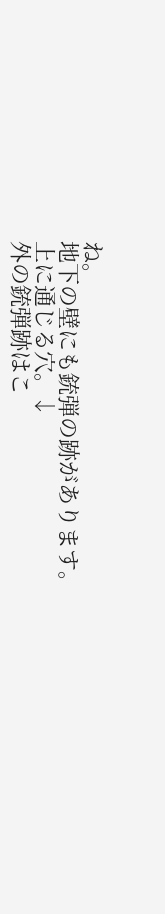ね。
地下の壁にも銃弾の跡があります。
上に通じる穴。↓
外の銃弾跡はこ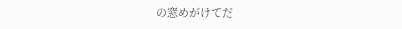の窓めがけてだ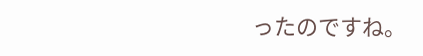ったのですね。